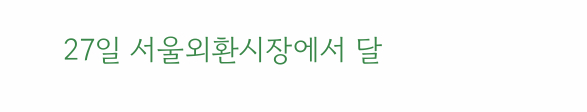27일 서울외환시장에서 달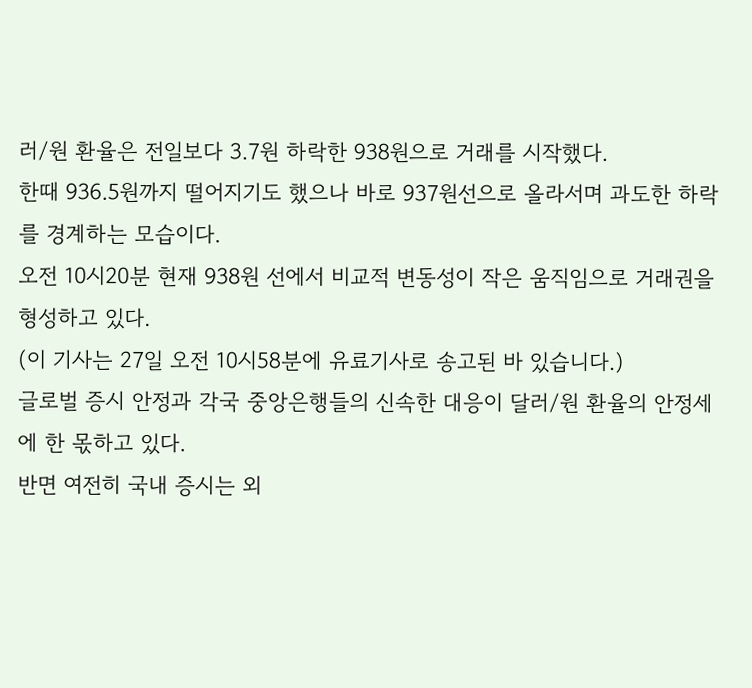러/원 환율은 전일보다 3.7원 하락한 938원으로 거래를 시작했다.
한때 936.5원까지 떨어지기도 했으나 바로 937원선으로 올라서며 과도한 하락를 경계하는 모습이다.
오전 10시20분 현재 938원 선에서 비교적 변동성이 작은 움직임으로 거래권을 형성하고 있다.
(이 기사는 27일 오전 10시58분에 유료기사로 송고된 바 있습니다.)
글로벌 증시 안정과 각국 중앙은행들의 신속한 대응이 달러/원 환율의 안정세에 한 몫하고 있다.
반면 여전히 국내 증시는 외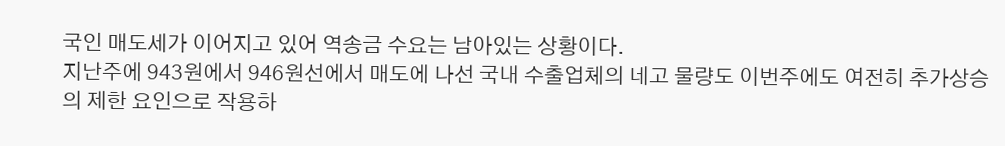국인 매도세가 이어지고 있어 역송금 수요는 남아있는 상황이다.
지난주에 943원에서 946원선에서 매도에 나선 국내 수출업체의 네고 물량도 이번주에도 여전히 추가상승의 제한 요인으로 작용하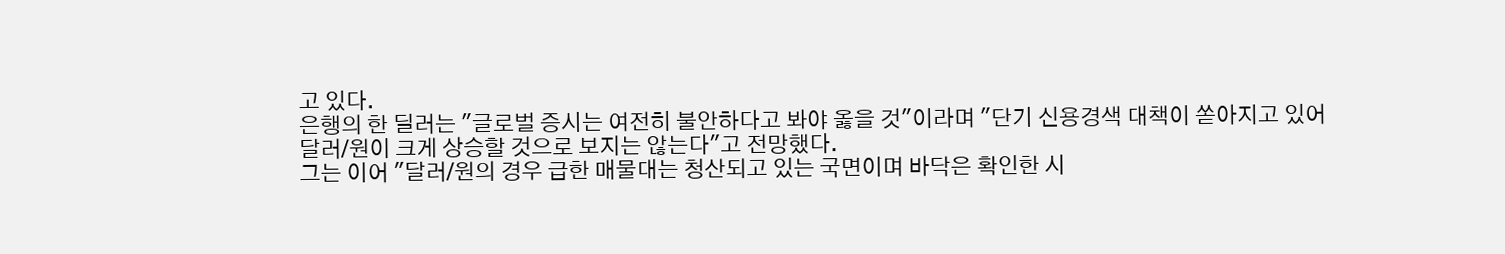고 있다.
은행의 한 딜러는 "글로벌 증시는 여전히 불안하다고 봐야 옳을 것"이라며 "단기 신용경색 대책이 쏟아지고 있어 달러/원이 크게 상승할 것으로 보지는 않는다"고 전망했다.
그는 이어 "달러/원의 경우 급한 매물대는 청산되고 있는 국면이며 바닥은 확인한 시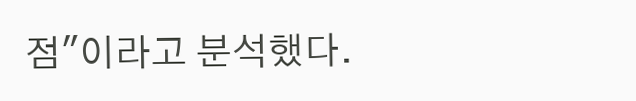점"이라고 분석했다.